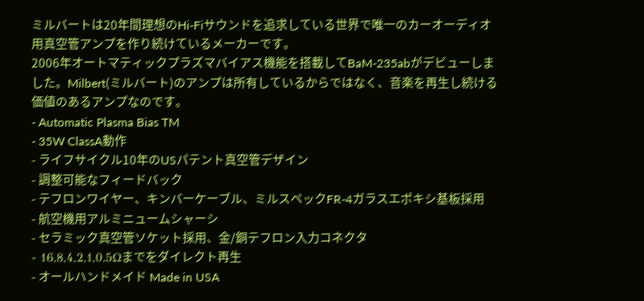ミルバートは20年間理想のHi-Fiサウンドを追求している世界で唯一のカーオーディオ用真空管アンプを作り続けているメーカーです。
2006年オートマティックプラズマバイアス機能を搭載してBaM-235abがデビューしました。Milbert(ミルバート)のアンプは所有しているからではなく、音楽を再生し続ける価値のあるアンプなのです。
- Automatic Plasma Bias TM
- 35W ClassA動作
- ライフサイクル10年のUSパテント真空管デザイン
- 調整可能なフィードバック
- テフロンワイヤー、キンバーケーブル、ミルスペックFR-4ガラスエポキシ基板採用
- 航空機用アルミニュームシャーシ
- セラミック真空管ソケット採用、金/銅テフロン入力コネクタ
- 16,8,4,2,1,0.5Ωまでをダイレクト再生
- オールハンドメイド Made in USA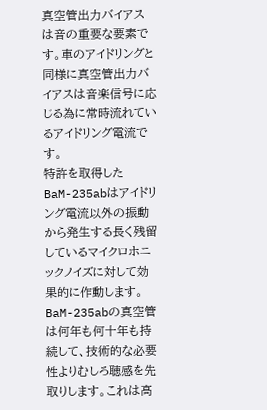真空管出力バイアスは音の重要な要素です。車のアイドリングと同様に真空管出力バイアスは音楽信号に応じる為に常時流れているアイドリング電流です。
特許を取得したBaM-235abはアイドリング電流以外の振動から発生する長く残留しているマイクロホニックノイズに対して効果的に作動します。
BaM-235abの真空管は何年も何十年も持続して、技術的な必要性よりむしろ聴感を先取りします。これは高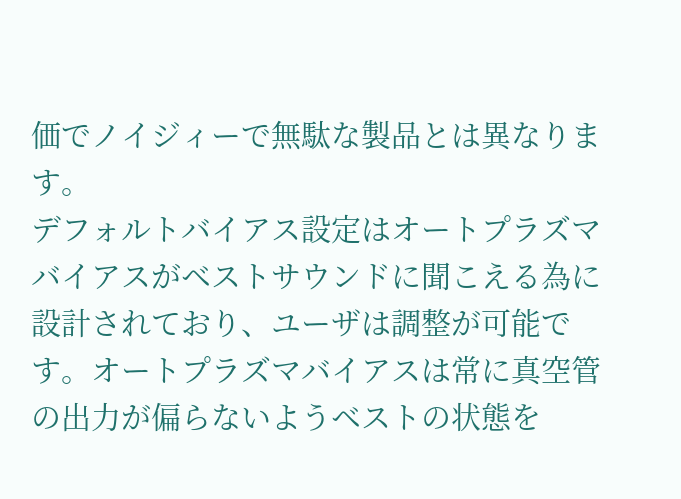価でノイジィーで無駄な製品とは異なります。
デフォルトバイアス設定はオートプラズマバイアスがベストサウンドに聞こえる為に設計されており、ユーザは調整が可能です。オートプラズマバイアスは常に真空管の出力が偏らないようベストの状態を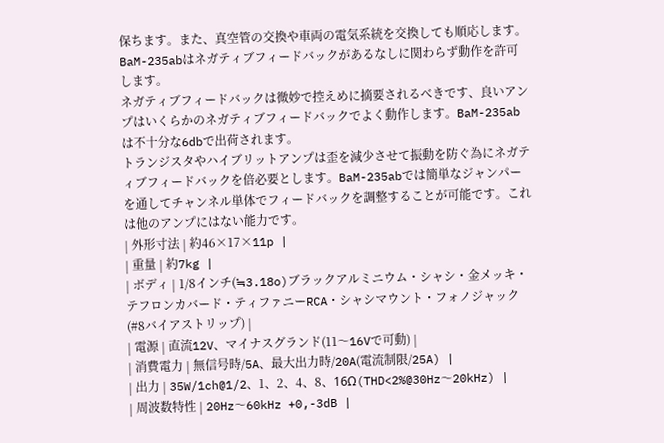保ちます。また、真空管の交換や車両の電気系統を交換しても順応します。
BaM-235abはネガティブフィードバックがあるなしに関わらず動作を許可します。
ネガティブフィードバックは微妙で控えめに摘要されるべきです、良いアンプはいくらかのネガティブフィードバックでよく動作します。BaM-235abは不十分な6dbで出荷されます。
トランジスタやハイブリットアンプは歪を減少させて振動を防ぐ為にネガティブフィードバックを倍必要とします。BaM-235abでは簡単なジャンパーを通してチャンネル単体でフィードバックを調整することが可能です。これは他のアンプにはない能力です。
| 外形寸法 | 約46×17×11p |
| 重量 | 約7kg |
| ボディ | 1/8インチ(≒3.18o)ブラックアルミニウム・シャシ・金メッキ・テフロンカバード・ティファニーRCA・シャシマウント・フォノジャック (#8バイアストリップ) |
| 電源 | 直流12V、マイナスグランド(11〜16Vで可動) |
| 消費電力 | 無信号時/5A、最大出力時/20A(電流制限/25A) |
| 出力 | 35W/1ch@1/2、1、2、4、8、16Ω(THD<2%@30Hz〜20kHz) |
| 周波数特性 | 20Hz〜60kHz +0,-3dB |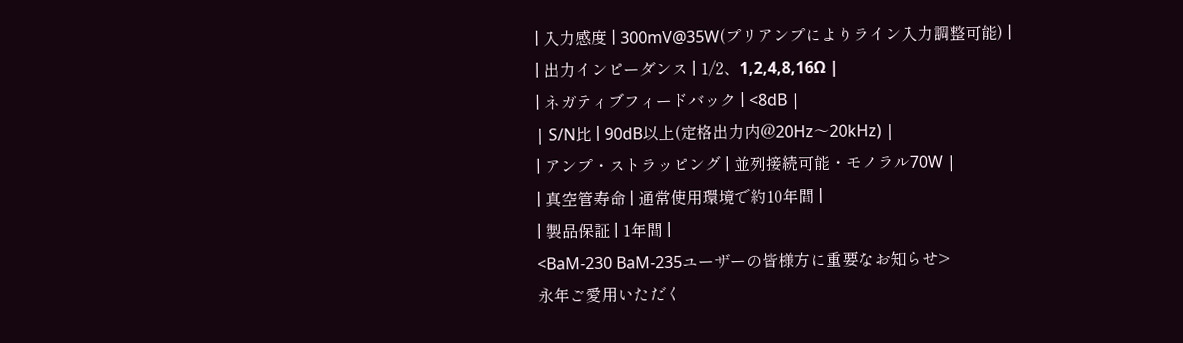| 入力感度 | 300mV@35W(プリアンプによりライン入力調整可能) |
| 出力インピーダンス | 1/2、1,2,4,8,16Ω |
| ネガティブフィードバック | <8dB |
| S/N比 | 90dB以上(定格出力内@20Hz〜20kHz) |
| アンプ・ストラッピング | 並列接続可能・モノラル70W |
| 真空管寿命 | 通常使用環境で約10年間 |
| 製品保証 | 1年間 |
<BaM-230 BaM-235ユーザーの皆様方に重要なお知らせ>
永年ご愛用いただく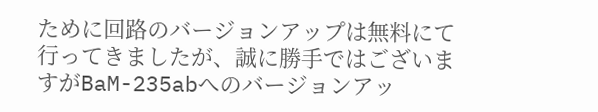ために回路のバージョンアップは無料にて行ってきましたが、誠に勝手ではございますがBaM-235abへのバージョンアッ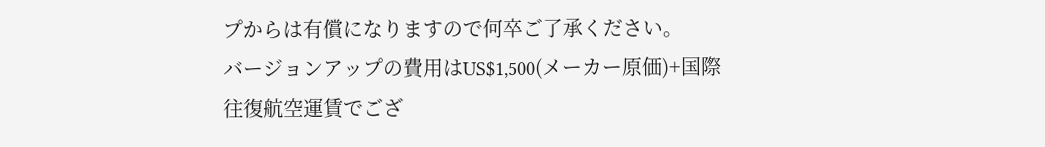プからは有償になりますので何卒ご了承ください。
バージョンアップの費用はUS$1,500(メーカー原価)+国際往復航空運賃でござ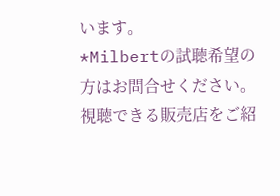います。
*Milbertの試聴希望の方はお問合せください。視聴できる販売店をご紹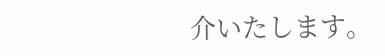介いたします。